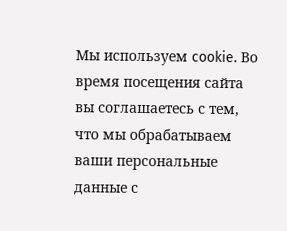Мы используем cookie. Во время посещения сайта вы соглашаетесь с тем, что мы обрабатываем ваши персональные данные с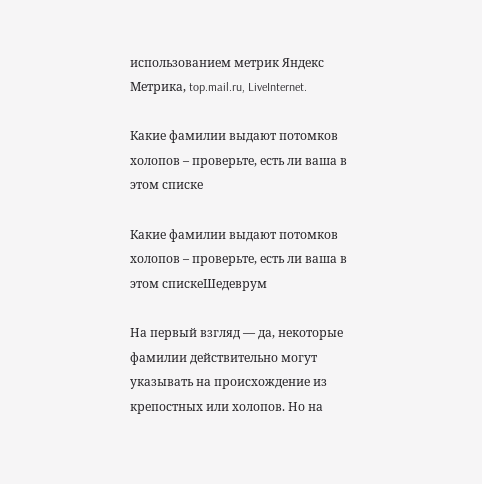использованием метрик Яндекс Метрика, top.mail.ru, LiveInternet.

Какие фамилии выдают потомков холопов – проверьте, есть ли ваша в этом списке

Какие фамилии выдают потомков холопов – проверьте, есть ли ваша в этом спискеШедеврум

На первый взгляд — да, некоторые фамилии действительно могут указывать на происхождение из крепостных или холопов. Но на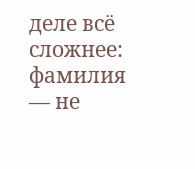деле всё сложнее: фамилия — не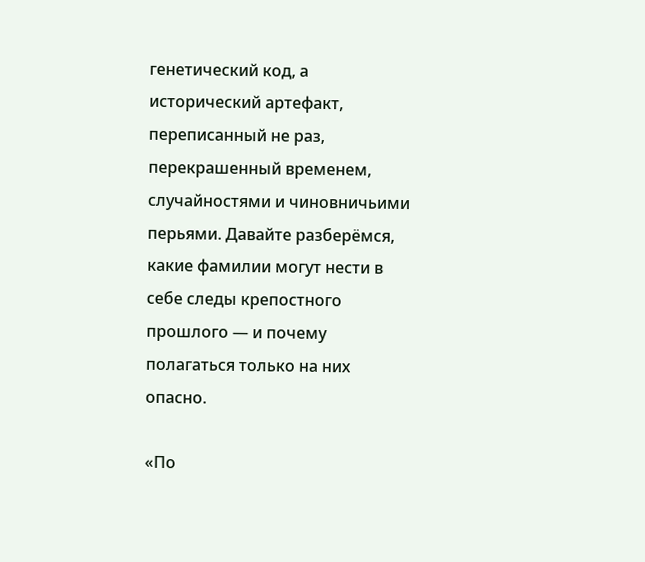генетический код, а исторический артефакт, переписанный не раз, перекрашенный временем, случайностями и чиновничьими перьями. Давайте разберёмся, какие фамилии могут нести в себе следы крепостного прошлого — и почему полагаться только на них опасно.

«По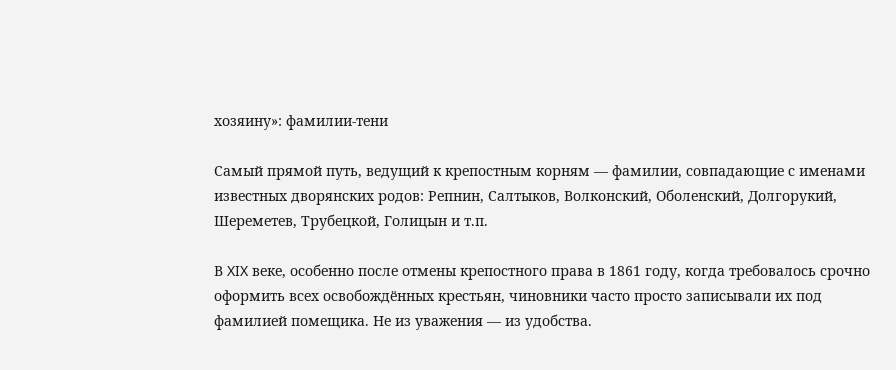хозяину»: фамилии-тени

Самый прямой путь, ведущий к крепостным корням — фамилии, совпадающие с именами известных дворянских родов: Репнин, Салтыков, Волконский, Оболенский, Долгорукий, Шереметев, Трубецкой, Голицын и т.п.

В XIX веке, особенно после отмены крепостного права в 1861 году, когда требовалось срочно оформить всех освобождённых крестьян, чиновники часто просто записывали их под фамилией помещика. Не из уважения — из удобства.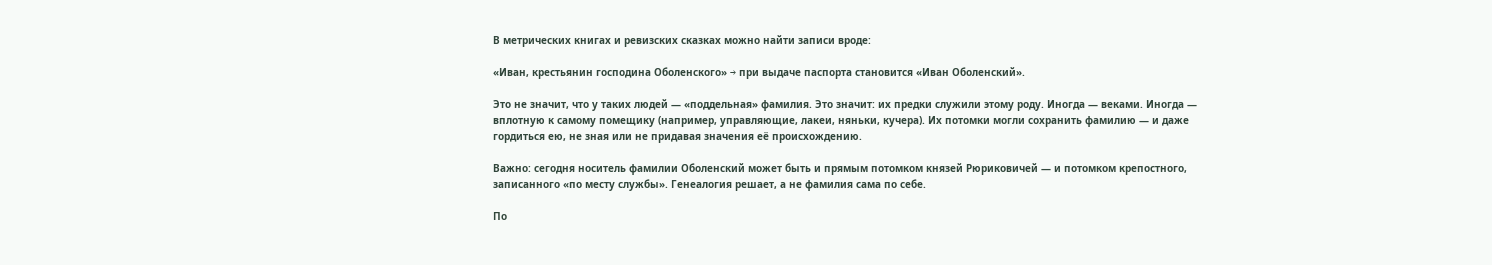В метрических книгах и ревизских сказках можно найти записи вроде:

«Иван, крестьянин господина Оболенского» → при выдаче паспорта становится «Иван Оболенский».

Это не значит, что у таких людей — «поддельная» фамилия. Это значит: их предки служили этому роду. Иногда — веками. Иногда — вплотную к самому помещику (например, управляющие, лакеи, няньки, кучера). Их потомки могли сохранить фамилию — и даже гордиться ею, не зная или не придавая значения её происхождению.

Важно: сегодня носитель фамилии Оболенский может быть и прямым потомком князей Рюриковичей — и потомком крепостного, записанного «по месту службы». Генеалогия решает, а не фамилия сама по себе.

По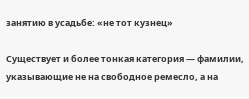занятию в усадьбе: «не тот кузнец»

Существует и более тонкая категория — фамилии, указывающие не на свободное ремесло, а на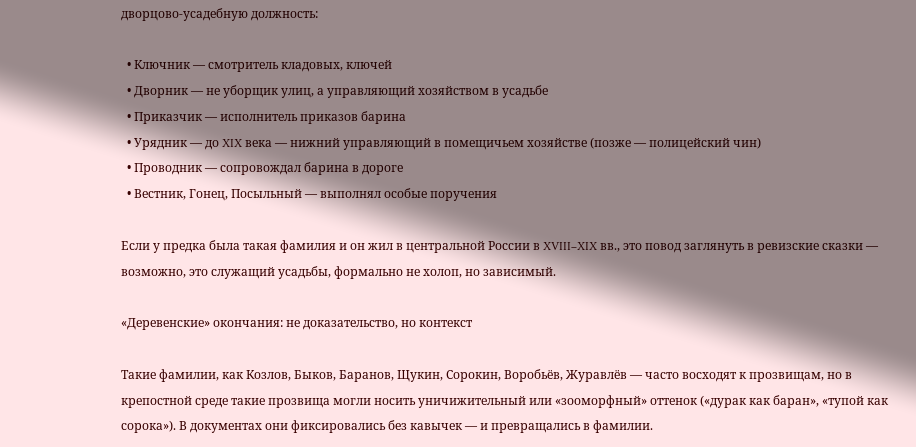дворцово-усадебную должность:

  • Ключник — смотритель кладовых, ключей
  • Дворник — не уборщик улиц, а управляющий хозяйством в усадьбе
  • Приказчик — исполнитель приказов барина
  • Урядник — до XIX века — нижний управляющий в помещичьем хозяйстве (позже — полицейский чин)
  • Проводник — сопровождал барина в дороге
  • Вестник, Гонец, Посыльный — выполнял особые поручения

Если у предка была такая фамилия и он жил в центральной России в XVIII–XIX вв., это повод заглянуть в ревизские сказки — возможно, это служащий усадьбы, формально не холоп, но зависимый.

«Деревенские» окончания: не доказательство, но контекст

Такие фамилии, как Козлов, Быков, Баранов, Щукин, Сорокин, Воробьёв, Журавлёв — часто восходят к прозвищам, но в крепостной среде такие прозвища могли носить уничижительный или «зооморфный» оттенок («дурак как баран», «тупой как сорока»). В документах они фиксировались без кавычек — и превращались в фамилии.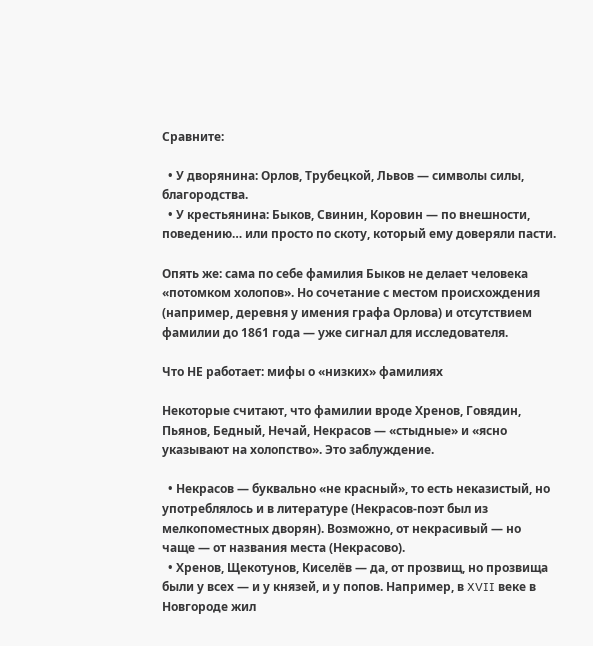Сравните:

  • У дворянина: Орлов, Трубецкой, Львов — символы силы, благородства.
  • У крестьянина: Быков, Свинин, Коровин — по внешности, поведению… или просто по скоту, который ему доверяли пасти.

Опять же: сама по себе фамилия Быков не делает человека «потомком холопов». Но сочетание с местом происхождения (например, деревня у имения графа Орлова) и отсутствием фамилии до 1861 года — уже сигнал для исследователя.

Что НЕ работает: мифы о «низких» фамилиях

Некоторые считают, что фамилии вроде Хренов, Говядин, Пьянов, Бедный, Нечай, Некрасов — «стыдные» и «ясно указывают на холопство». Это заблуждение.

  • Некрасов — буквально «не красный», то есть неказистый, но употреблялось и в литературе (Некрасов-поэт был из мелкопоместных дворян). Возможно, от некрасивый — но чаще — от названия места (Некрасово).
  • Хренов, Щекотунов, Киселёв — да, от прозвищ, но прозвища были у всех — и у князей, и у попов. Например, в XVII веке в Новгороде жил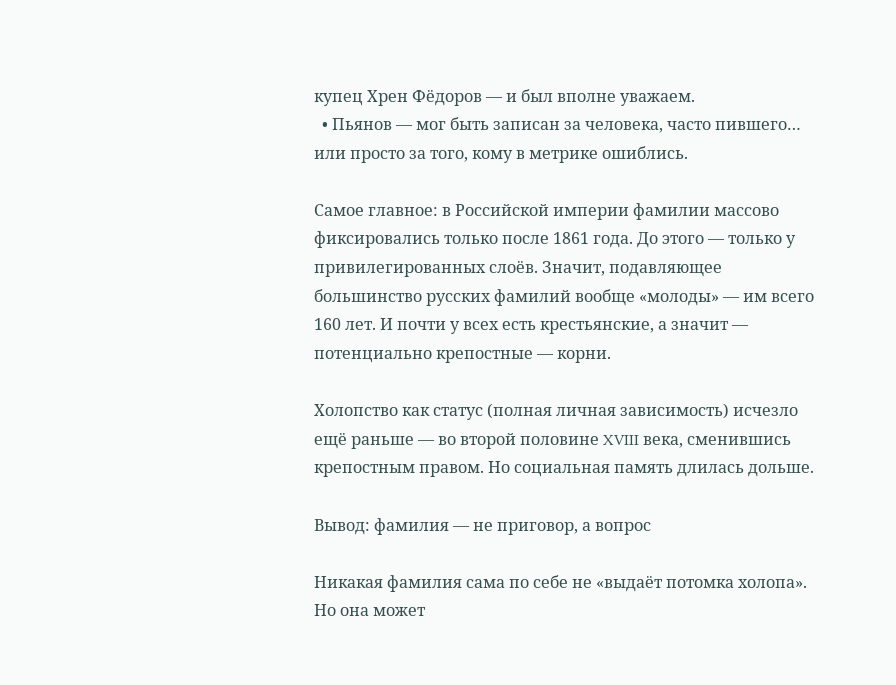купец Хрен Фёдоров — и был вполне уважаем.
  • Пьянов — мог быть записан за человека, часто пившего… или просто за того, кому в метрике ошиблись.

Самое главное: в Российской империи фамилии массово фиксировались только после 1861 года. До этого — только у привилегированных слоёв. Значит, подавляющее большинство русских фамилий вообще «молоды» — им всего 160 лет. И почти у всех есть крестьянские, а значит — потенциально крепостные — корни.

Холопство как статус (полная личная зависимость) исчезло ещё раньше — во второй половине XVIII века, сменившись крепостным правом. Но социальная память длилась дольше.

Вывод: фамилия — не приговор, а вопрос

Никакая фамилия сама по себе не «выдаёт потомка холопа». Но она может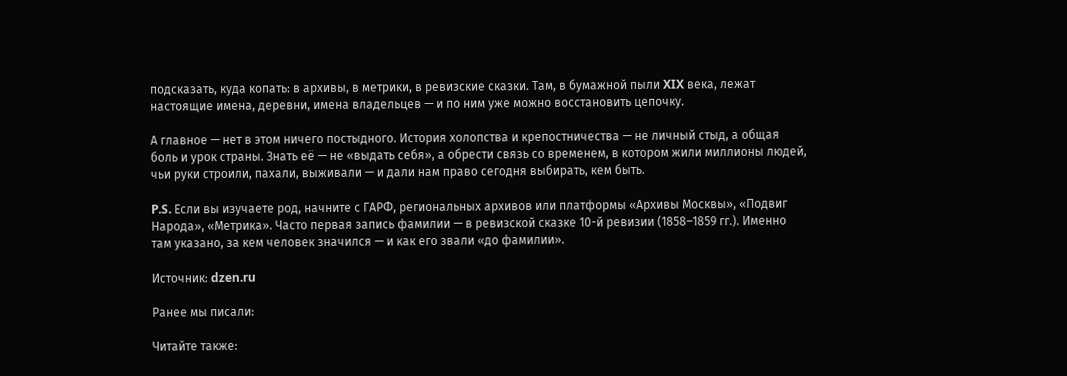подсказать, куда копать: в архивы, в метрики, в ревизские сказки. Там, в бумажной пыли XIX века, лежат настоящие имена, деревни, имена владельцев — и по ним уже можно восстановить цепочку.

А главное — нет в этом ничего постыдного. История холопства и крепостничества — не личный стыд, а общая боль и урок страны. Знать её — не «выдать себя», а обрести связь со временем, в котором жили миллионы людей, чьи руки строили, пахали, выживали — и дали нам право сегодня выбирать, кем быть.

P.S. Если вы изучаете род, начните с ГАРФ, региональных архивов или платформы «Архивы Москвы», «Подвиг Народа», «Метрика». Часто первая запись фамилии — в ревизской сказке 10-й ревизии (1858–1859 гг.). Именно там указано, за кем человек значился — и как его звали «до фамилии».

Источник: dzen.ru

Ранее мы писали:

Читайте также: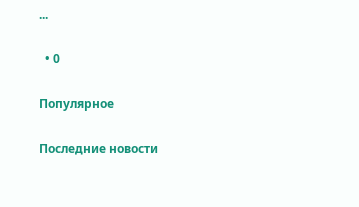...

  • 0

Популярное

Последние новости